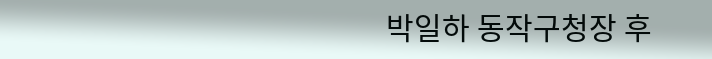박일하 동작구청장 후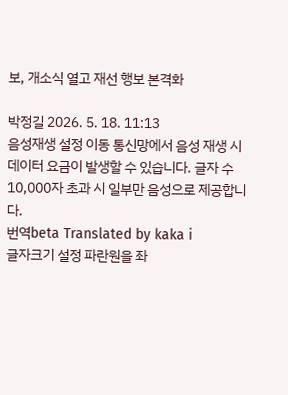보, 개소식 열고 재선 행보 본격화

박정길 2026. 5. 18. 11:13
음성재생 설정 이동 통신망에서 음성 재생 시 데이터 요금이 발생할 수 있습니다. 글자 수 10,000자 초과 시 일부만 음성으로 제공합니다.
번역beta Translated by kaka i
글자크기 설정 파란원을 좌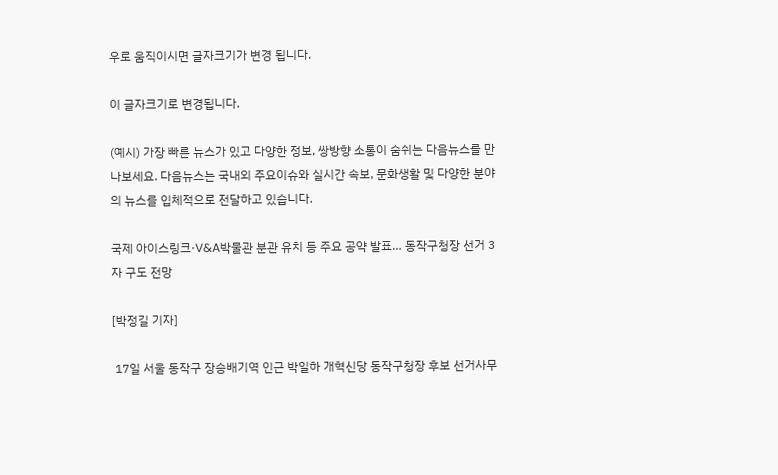우로 움직이시면 글자크기가 변경 됩니다.

이 글자크기로 변경됩니다.

(예시) 가장 빠른 뉴스가 있고 다양한 정보, 쌍방향 소통이 숨쉬는 다음뉴스를 만나보세요. 다음뉴스는 국내외 주요이슈와 실시간 속보, 문화생활 및 다양한 분야의 뉴스를 입체적으로 전달하고 있습니다.

국제 아이스링크·V&A박물관 분관 유치 등 주요 공약 발표… 동작구청장 선거 3자 구도 전망

[박정길 기자]

 17일 서울 동작구 장승배기역 인근 박일하 개혁신당 동작구청장 후보 선거사무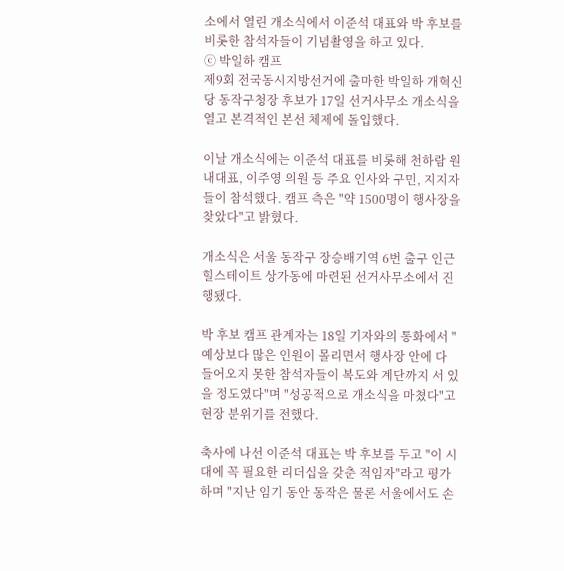소에서 열린 개소식에서 이준석 대표와 박 후보를 비롯한 참석자들이 기념촬영을 하고 있다.
ⓒ 박일하 캠프
제9회 전국동시지방선거에 출마한 박일하 개혁신당 동작구청장 후보가 17일 선거사무소 개소식을 열고 본격적인 본선 체제에 돌입했다.

이날 개소식에는 이준석 대표를 비롯해 천하람 원내대표, 이주영 의원 등 주요 인사와 구민, 지지자들이 참석했다. 캠프 측은 "약 1500명이 행사장을 찾았다"고 밝혔다.

개소식은 서울 동작구 장승배기역 6번 출구 인근 힐스테이트 상가동에 마련된 선거사무소에서 진행됐다.

박 후보 캠프 관계자는 18일 기자와의 통화에서 "예상보다 많은 인원이 몰리면서 행사장 안에 다 들어오지 못한 참석자들이 복도와 계단까지 서 있을 정도였다"며 "성공적으로 개소식을 마쳤다"고 현장 분위기를 전했다.

축사에 나선 이준석 대표는 박 후보를 두고 "이 시대에 꼭 필요한 리더십을 갖춘 적임자"라고 평가하며 "지난 임기 동안 동작은 물론 서울에서도 손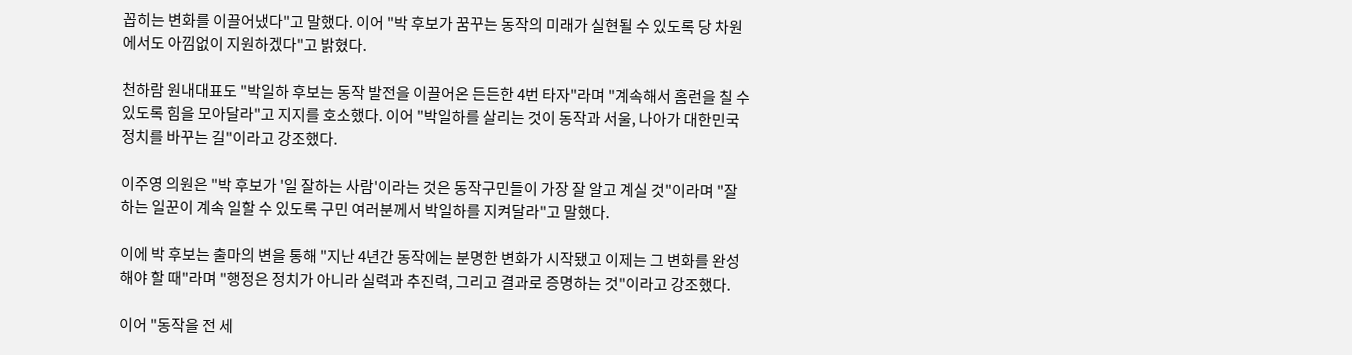꼽히는 변화를 이끌어냈다"고 말했다. 이어 "박 후보가 꿈꾸는 동작의 미래가 실현될 수 있도록 당 차원에서도 아낌없이 지원하겠다"고 밝혔다.

천하람 원내대표도 "박일하 후보는 동작 발전을 이끌어온 든든한 4번 타자"라며 "계속해서 홈런을 칠 수 있도록 힘을 모아달라"고 지지를 호소했다. 이어 "박일하를 살리는 것이 동작과 서울, 나아가 대한민국 정치를 바꾸는 길"이라고 강조했다.

이주영 의원은 "박 후보가 '일 잘하는 사람'이라는 것은 동작구민들이 가장 잘 알고 계실 것"이라며 "잘하는 일꾼이 계속 일할 수 있도록 구민 여러분께서 박일하를 지켜달라"고 말했다.

이에 박 후보는 출마의 변을 통해 "지난 4년간 동작에는 분명한 변화가 시작됐고 이제는 그 변화를 완성해야 할 때"라며 "행정은 정치가 아니라 실력과 추진력, 그리고 결과로 증명하는 것"이라고 강조했다.

이어 "동작을 전 세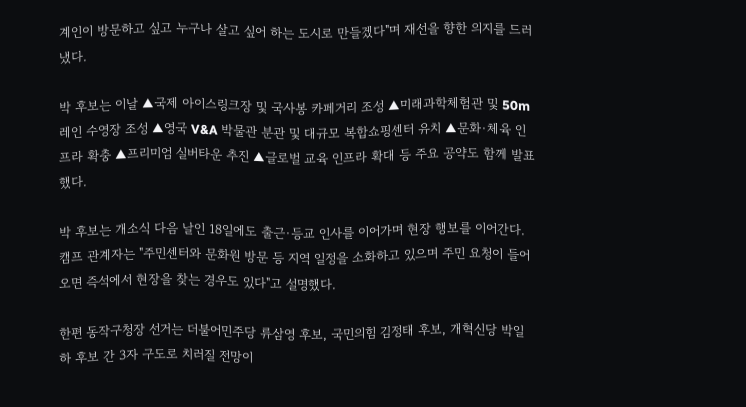계인이 방문하고 싶고 누구나 살고 싶어 하는 도시로 만들겠다"며 재선을 향한 의지를 드러냈다.

박 후보는 이날 ▲국제 아이스링크장 및 국사봉 카페거리 조성 ▲미래과학체험관 및 50m 레인 수영장 조성 ▲영국 V&A 박물관 분관 및 대규모 복합쇼핑센터 유치 ▲문화·체육 인프라 확충 ▲프리미엄 실버타운 추진 ▲글로벌 교육 인프라 확대 등 주요 공약도 함께 발표했다.

박 후보는 개소식 다음 날인 18일에도 출근·등교 인사를 이어가며 현장 행보를 이어간다. 캠프 관계자는 "주민센터와 문화원 방문 등 지역 일정을 소화하고 있으며 주민 요청이 들어오면 즉석에서 현장을 찾는 경우도 있다"고 설명했다.

한편 동작구청장 선거는 더불어민주당 류삼영 후보, 국민의힘 김정태 후보, 개혁신당 박일하 후보 간 3자 구도로 치러질 전망이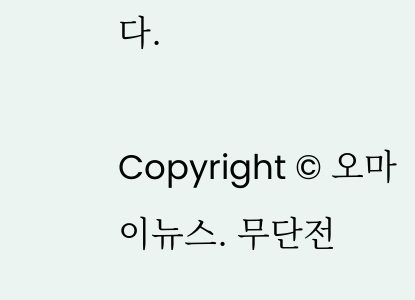다.

Copyright © 오마이뉴스. 무단전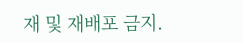재 및 재배포 금지.